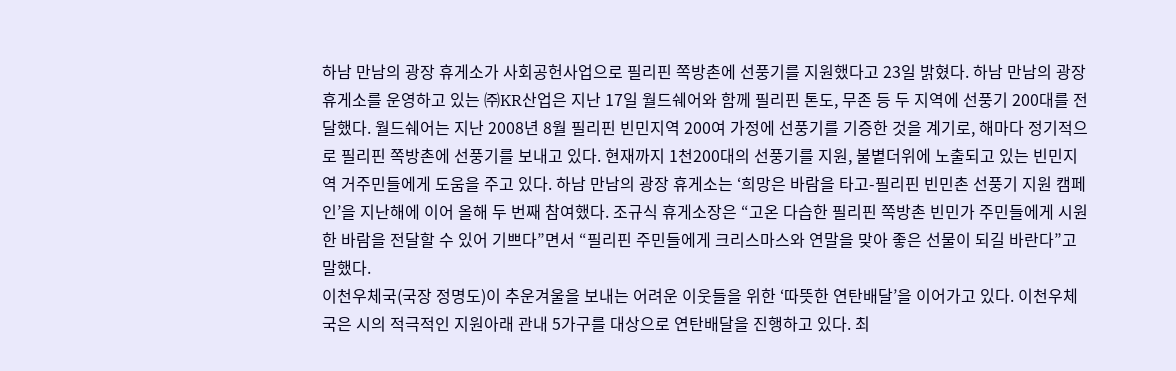하남 만남의 광장 휴게소가 사회공헌사업으로 필리핀 쪽방촌에 선풍기를 지원했다고 23일 밝혔다. 하남 만남의 광장 휴게소를 운영하고 있는 ㈜KR산업은 지난 17일 월드쉐어와 함께 필리핀 톤도, 무존 등 두 지역에 선풍기 200대를 전달했다. 월드쉐어는 지난 2008년 8월 필리핀 빈민지역 200여 가정에 선풍기를 기증한 것을 계기로, 해마다 정기적으로 필리핀 쪽방촌에 선풍기를 보내고 있다. 현재까지 1천200대의 선풍기를 지원, 불볕더위에 노출되고 있는 빈민지역 거주민들에게 도움을 주고 있다. 하남 만남의 광장 휴게소는 ‘희망은 바람을 타고-필리핀 빈민촌 선풍기 지원 캠페인’을 지난해에 이어 올해 두 번째 참여했다. 조규식 휴게소장은 “고온 다습한 필리핀 쪽방촌 빈민가 주민들에게 시원한 바람을 전달할 수 있어 기쁘다”면서 “필리핀 주민들에게 크리스마스와 연말을 맞아 좋은 선물이 되길 바란다”고 말했다.
이천우체국(국장 정명도)이 추운겨울을 보내는 어려운 이웃들을 위한 ‘따뜻한 연탄배달’을 이어가고 있다. 이천우체국은 시의 적극적인 지원아래 관내 5가구를 대상으로 연탄배달을 진행하고 있다. 최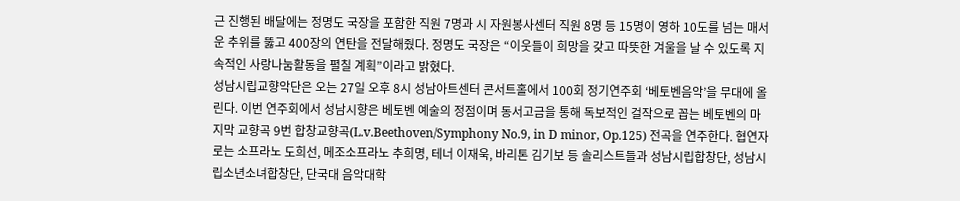근 진행된 배달에는 정명도 국장을 포함한 직원 7명과 시 자원봉사센터 직원 8명 등 15명이 영하 10도를 넘는 매서운 추위를 뚫고 400장의 연탄을 전달해줬다. 정명도 국장은 “이웃들이 희망을 갖고 따뜻한 겨울을 날 수 있도록 지속적인 사랑나눔활동을 펼칠 계획”이라고 밝혔다.
성남시립교향악단은 오는 27일 오후 8시 성남아트센터 콘서트홀에서 100회 정기연주회 ‘베토벤음악’을 무대에 올린다. 이번 연주회에서 성남시향은 베토벤 예술의 정점이며 동서고금을 통해 독보적인 걸작으로 꼽는 베토벤의 마지막 교향곡 9번 합창교향곡(L.v.Beethoven/Symphony No.9, in D minor, Op.125) 전곡을 연주한다. 협연자로는 소프라노 도희선, 메조소프라노 추희명, 테너 이재욱, 바리톤 김기보 등 솔리스트들과 성남시립합창단, 성남시립소년소녀합창단, 단국대 음악대학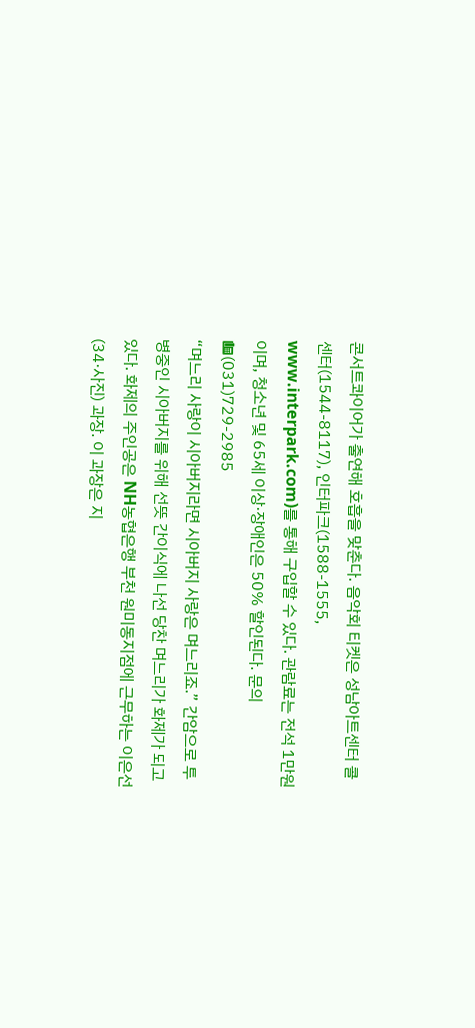콘서트콰이어가 출연해 호흡을 맞춘다. 음악회 티켓은 성남아트센터 콜센터(1544-8117), 인터파크(1588-1555, www.interpark.com)를 통해 구입할 수 있다. 관람료는 전석 1만원이며, 청소년 및 65세 이상·장애인은 50% 할인된다. 문의 ☎(031)729-2985
“며느리 사랑이 시아버지라면 시아버지 사랑은 며느리죠.” 간암으로 투병중인 시아버지를 위해 선뜻 간이식에 나선 당찬 며느리가 화제가 되고 있다. 화제의 주인공은 NH농협은행 부천 원미동지점에 근무하는 이은선(34·사진) 과장. 이 과장은 지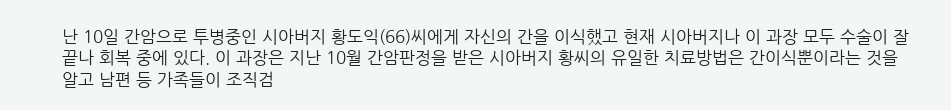난 10일 간암으로 투병중인 시아버지 황도익(66)씨에게 자신의 간을 이식했고 현재 시아버지나 이 과장 모두 수술이 잘 끝나 회복 중에 있다. 이 과장은 지난 10월 간암판정을 받은 시아버지 황씨의 유일한 치료방법은 간이식뿐이라는 것을 알고 남편 등 가족들이 조직검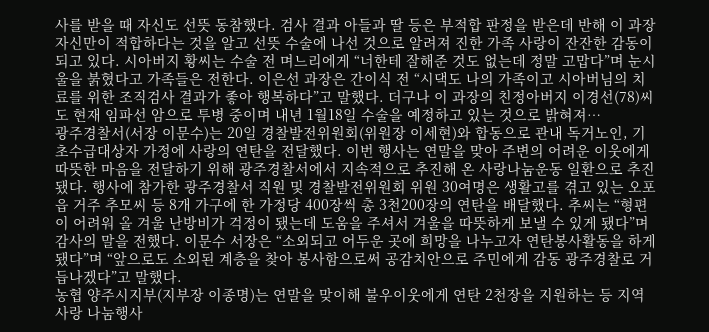사를 받을 때 자신도 선뜻 동참했다. 검사 결과 아들과 딸 등은 부적합 판정을 받은데 반해 이 과장 자신만이 적합하다는 것을 알고 선뜻 수술에 나선 것으로 알려져 진한 가족 사랑이 잔잔한 감동이 되고 있다. 시아버지 황씨는 수술 전 며느리에게 “너한테 잘해준 것도 없는데 정말 고맙다”며 눈시울을 붉혔다고 가족들은 전한다. 이은선 과장은 간이식 전 “시댁도 나의 가족이고 시아버님의 치료를 위한 조직검사 결과가 좋아 행복하다”고 말했다. 더구나 이 과장의 친정아버지 이경선(78)씨도 현재 임파선 암으로 투병 중이며 내년 1월18일 수술을 예정하고 있는 것으로 밝혀져…
광주경찰서(서장 이문수)는 20일 경찰발전위원회(위원장 이세현)와 합동으로 관내 독거노인, 기초수급대상자 가정에 사랑의 연탄을 전달했다. 이번 행사는 연말을 맞아 주변의 어려운 이웃에게 따뜻한 마음을 전달하기 위해 광주경찰서에서 지속적으로 추진해 온 사랑나눔운동 일환으로 추진됐다. 행사에 참가한 광주경찰서 직원 및 경찰발전위원회 위원 30여명은 생활고를 겪고 있는 오포읍 거주 추모씨 등 8개 가구에 한 가정당 400장씩 총 3천200장의 연탄을 배달했다. 추씨는 “형편이 어려워 올 겨울 난방비가 걱정이 됐는데 도움을 주셔서 겨울을 따뜻하게 보낼 수 있게 됐다”며 감사의 말을 전했다. 이문수 서장은 “소외되고 어두운 곳에 희망을 나누고자 연탄봉사활동을 하게 됐다”며 “앞으로도 소외된 계층을 찾아 봉사함으로써 공감치안으로 주민에게 감동 광주경찰로 거듭나겠다”고 말했다.
농협 양주시지부(지부장 이종명)는 연말을 맞이해 불우이웃에게 연탄 2천장을 지원하는 등 지역사랑 나눔행사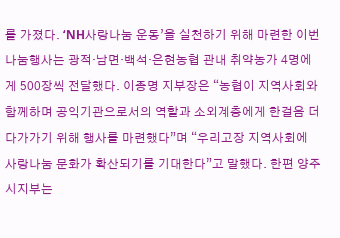를 가졌다. ‘NH사랑나눔 운동’을 실천하기 위해 마련한 이번 나눔행사는 광적·남면·백석·은현농협 관내 취약농가 4명에게 500장씩 전달했다. 이종명 지부장은 “농협이 지역사회와 함께하며 공익기관으로서의 역할과 소외계층에게 한걸음 더 다가가기 위해 행사를 마련했다”며 “우리고장 지역사회에 사랑나눔 문화가 확산되기를 기대한다”고 말했다. 한편 양주시지부는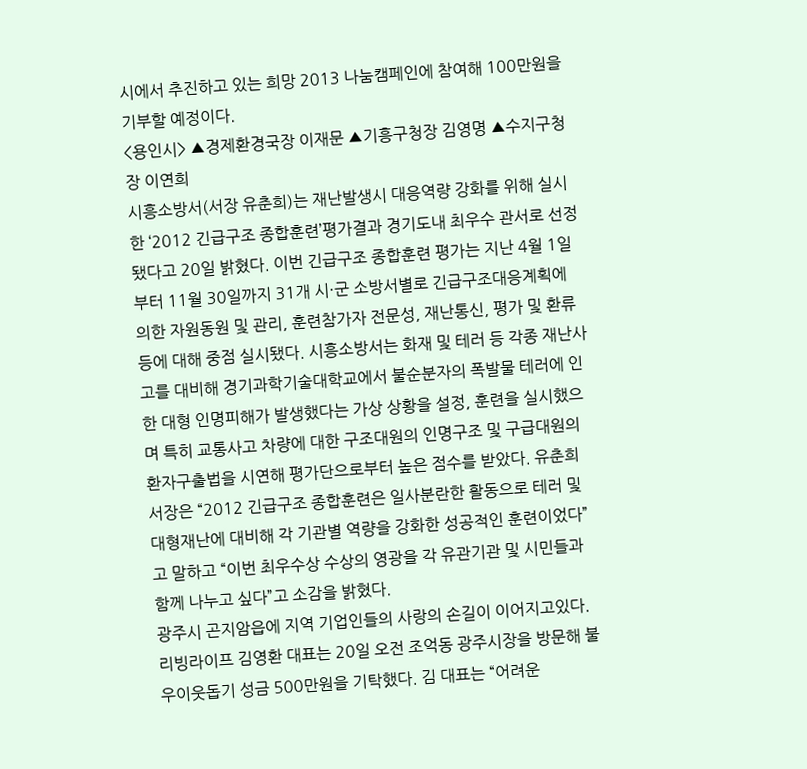시에서 추진하고 있는 희망 2013 나눔캠페인에 참여해 100만원을 기부할 예정이다.
<용인시> ▲경제환경국장 이재문 ▲기흥구청장 김영명 ▲수지구청장 이연희
시흥소방서(서장 유춘희)는 재난발생시 대응역량 강화를 위해 실시한 ‘2012 긴급구조 종합훈련’평가결과 경기도내 최우수 관서로 선정됐다고 20일 밝혔다. 이번 긴급구조 종합훈련 평가는 지난 4월 1일부터 11월 30일까지 31개 시·군 소방서별로 긴급구조대응계획에 의한 자원동원 및 관리, 훈련참가자 전문성, 재난통신, 평가 및 환류 등에 대해 중점 실시됐다. 시흥소방서는 화재 및 테러 등 각종 재난사고를 대비해 경기과학기술대학교에서 불순분자의 폭발물 테러에 인한 대형 인명피해가 발생했다는 가상 상황을 설정, 훈련을 실시했으며 특히 교통사고 차량에 대한 구조대원의 인명구조 및 구급대원의 환자구출법을 시연해 평가단으로부터 높은 점수를 받았다. 유춘희 서장은 “2012 긴급구조 종합훈련은 일사분란한 활동으로 테러 및 대형재난에 대비해 각 기관별 역량을 강화한 성공적인 훈련이었다”고 말하고 “이번 최우수상 수상의 영광을 각 유관기관 및 시민들과 함께 나누고 싶다”고 소감을 밝혔다.
광주시 곤지암읍에 지역 기업인들의 사랑의 손길이 이어지고있다. 리빙라이프 김영환 대표는 20일 오전 조억동 광주시장을 방문해 불우이웃돕기 성금 500만원을 기탁했다. 김 대표는 “어려운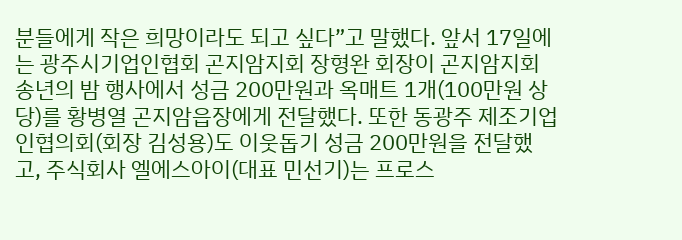분들에게 작은 희망이라도 되고 싶다”고 말했다. 앞서 17일에는 광주시기업인협회 곤지암지회 장형완 회장이 곤지암지회 송년의 밤 행사에서 성금 200만원과 옥매트 1개(100만원 상당)를 황병열 곤지암읍장에게 전달했다. 또한 동광주 제조기업인협의회(회장 김성용)도 이웃돕기 성금 200만원을 전달했고, 주식회사 엘에스아이(대표 민선기)는 프로스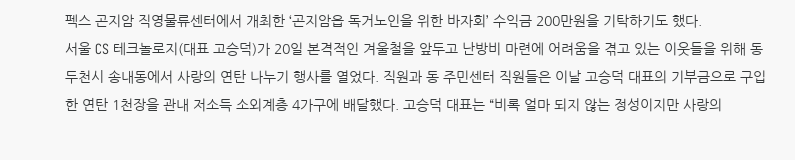펙스 곤지암 직영물류센터에서 개최한 ‘곤지암읍 독거노인을 위한 바자회’ 수익금 200만원을 기탁하기도 했다.
서울 CS 테크놀로지(대표 고승덕)가 20일 본격적인 겨울철을 앞두고 난방비 마련에 어려움을 겪고 있는 이웃들을 위해 동두천시 송내동에서 사랑의 연탄 나누기 행사를 열었다. 직원과 동 주민센터 직원들은 이날 고승덕 대표의 기부금으로 구입한 연탄 1천장을 관내 저소득 소외계층 4가구에 배달했다. 고승덕 대표는 “비록 얼마 되지 않는 정성이지만 사랑의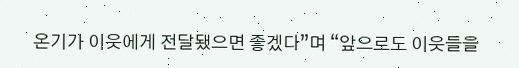온기가 이웃에게 전달됐으면 좋겠다”며 “앞으로도 이웃들을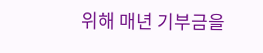위해 매년 기부금을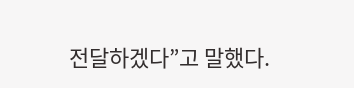전달하겠다”고 말했다.